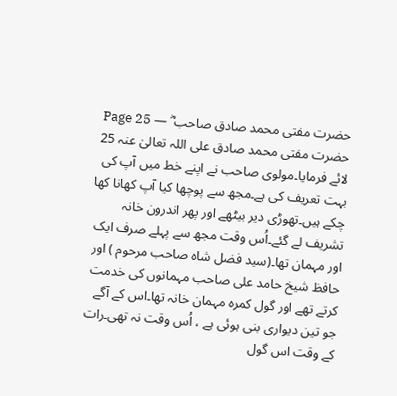حضرت مفتی محمد صادق صاحب ؓ — Page 25
حضرت مفتی محمد صادق علی اللہ تعالیٰ عنہ 25 لائے فرمایا۔مولوی صاحب نے اپنے خط میں آپ کی بہت تعریف کی ہے۔مجھ سے پوچھا کیا آپ کھانا کھا چکے ہیں۔تھوڑی دیر بیٹھے اور پھر اندرون خانہ تشریف لے گئے۔اُس وقت مجھ سے پہلے صرف ایک اور مہمان تھا۔(سید فضل شاہ صاحب مرحوم ) اور حافظ شیخ حامد علی صاحب مہمانوں کی خدمت کرتے تھے اور گول کمرہ مہمان خانہ تھا۔اس کے آگے جو تین دیواری بنی ہوئی ہے ، اُس وقت نہ تھی۔رات کے وقت اس گول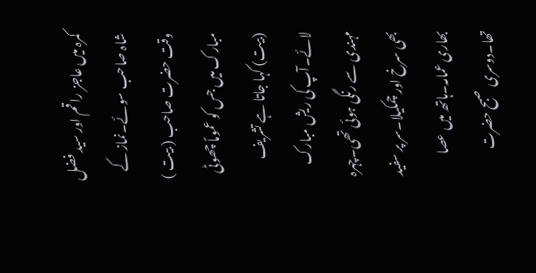کمرہ میں عاجز راقم اور سید فضل شاہ صاحب سوئے۔نماز کے وقت حضرت صاحب ( بیت ) مبارک میں جس کو عموماً چھوٹی (بیت) کہا جاتا ہے تشریف لائے۔آپ کی ریش مبارک مہندی سے رنگی ہوئی تھی۔چہرہ بھی سرخ اور چمکیلا۔سر پر سفید بھاری عمامہ۔ہاتھ میں عصا تھا۔دوسری صبح حضرت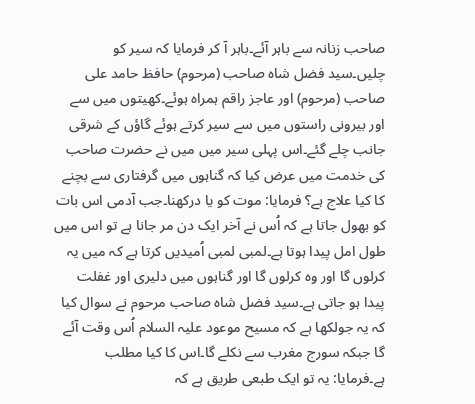صاحب زنانہ سے باہر آئے۔باہر آ کر فرمایا کہ سیر کو چلیں۔سید فضل شاہ صاحب (مرحوم) حافظ حامد علی صاحب (مرحوم) اور عاجز راقم ہمراہ ہوئے۔کھیتوں میں سے اور بیرونی راستوں میں سے سیر کرتے ہوئے گاؤں کے شرقی جانب چلے گئے۔اس پہلی سیر میں میں نے حضرت صاحب کی خدمت میں عرض کیا کہ گناہوں میں گرفتاری سے بچنے کا کیا علاج ہے؟ فرمایا: موت کو یا درکھنا۔جب آدمی اس بات کو بھول جاتا ہے کہ اُس نے آخر ایک دن مر جانا ہے تو اس میں طول امل پیدا ہوتا ہے۔لمبی لمبی اُمیدیں کرتا ہے کہ میں یہ کرلوں گا اور وہ کرلوں گا اور گناہوں میں دلیری اور غفلت پیدا ہو جاتی ہے۔سید فضل شاہ صاحب مرحوم نے سوال کیا کہ یہ جولکھا ہے کہ مسیح موعود علیہ السلام اُس وقت آئے گا جبکہ سورج مغرب سے نکلے گا۔اس کا کیا مطلب ہے۔فرمایا: یہ تو ایک طبعی طریق ہے کہ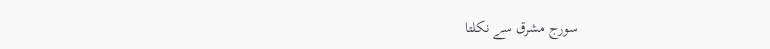سورج مشرق سے نکلتا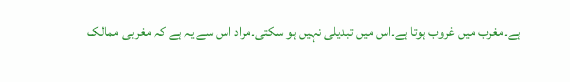ہے۔مغرب میں غروب ہوتا ہے۔اس میں تبدیلی نہیں ہو سکتی۔مراد اس سے یہ ہے کہ مغربی ممالک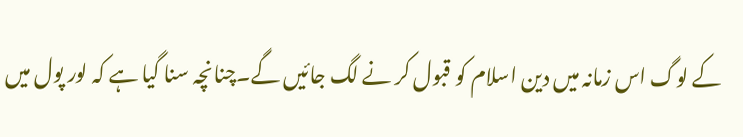کے لوگ اس زمانہ میں دین اسلام کو قبول کر نے لگ جائیں گے۔چنانچہ سنا گیا ہے کہ لور پول میں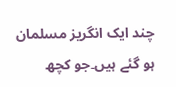چند ایک انگریز مسلمان ہو گئے ہیں۔جو کچھ